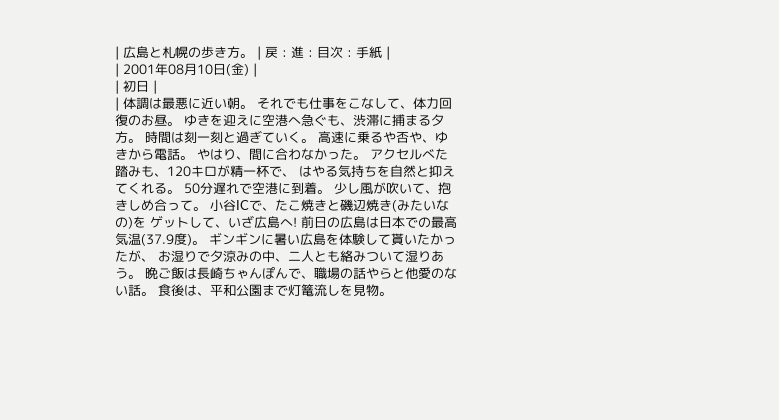| 広島と札幌の歩き方。 | 戻 : 進 : 目次 : 手紙 |
| 2001年08月10日(金) |
| 初日 |
| 体調は最悪に近い朝。 それでも仕事をこなして、体力回復のお昼。 ゆきを迎えに空港へ急ぐも、渋滞に捕まる夕方。 時間は刻一刻と過ぎていく。 高速に乗るや否や、ゆきから電話。 やはり、間に合わなかった。 アクセルべた踏みも、120キロが精一杯で、 はやる気持ちを自然と抑えてくれる。 50分遅れで空港に到着。 少し風が吹いて、抱きしめ合って。 小谷ICで、たこ焼きと磯辺焼き(みたいなの)を ゲットして、いざ広島へ! 前日の広島は日本での最高気温(37.9度)。 ギンギンに暑い広島を体験して貰いたかったが、 お湿りで夕涼みの中、二人とも絡みついて湿りあう。 晩ご飯は長崎ちゃんぽんで、職場の話やらと他愛のない話。 食後は、平和公園まで灯篭流しを見物。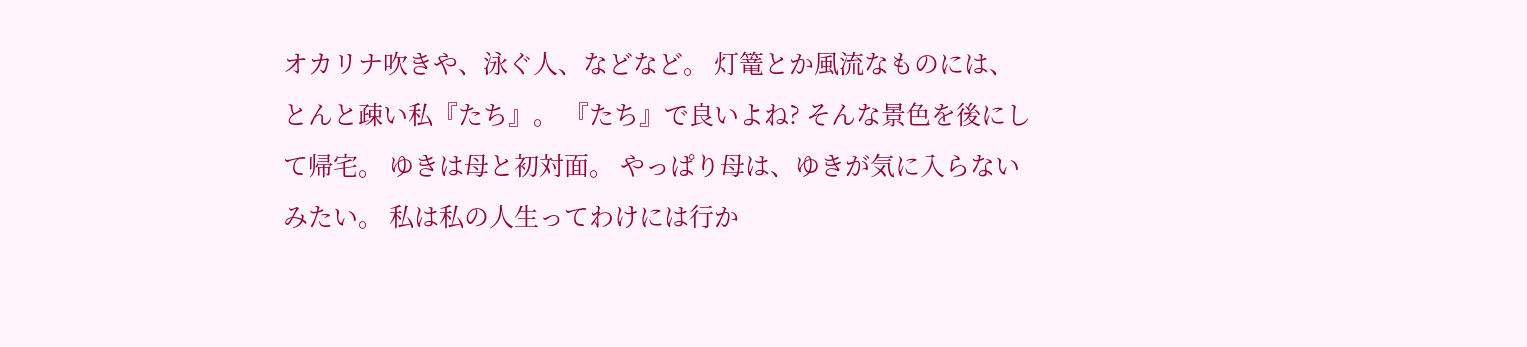オカリナ吹きや、泳ぐ人、などなど。 灯篭とか風流なものには、とんと疎い私『たち』。 『たち』で良いよね? そんな景色を後にして帰宅。 ゆきは母と初対面。 やっぱり母は、ゆきが気に入らないみたい。 私は私の人生ってわけには行か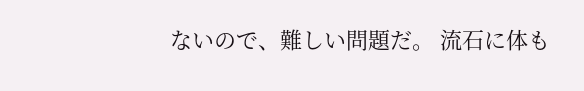ないので、難しい問題だ。 流石に体も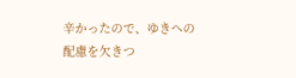辛かったので、ゆきへの配慮を欠きつ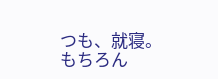つも、就寝。 もちろん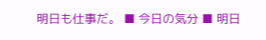明日も仕事だ。 ■ 今日の気分 ■ 明日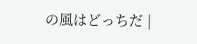の風はどっちだ |